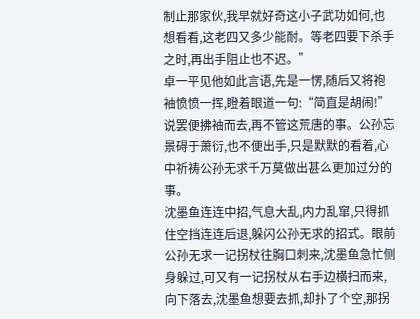制止那家伙,我早就好奇这小子武功如何,也想看看,这老四又多少能耐。等老四要下杀手之时,再出手阻止也不迟。”
卓一平见他如此言语,先是一愣,随后又将袍袖愤愤一挥,瞪着眼道一句:“简直是胡闹!”说罢便拂袖而去,再不管这荒唐的事。公孙忘景碍于萧衍,也不便出手,只是默默的看着,心中祈祷公孙无求千万莫做出甚么更加过分的事。
沈墨鱼连连中招,气息大乱,内力乱窜,只得抓住空挡连连后退,躲闪公孙无求的招式。眼前公孙无求一记拐杖往胸口刺来,沈墨鱼急忙侧身躲过,可又有一记拐杖从右手边横扫而来,向下落去,沈墨鱼想要去抓,却扑了个空,那拐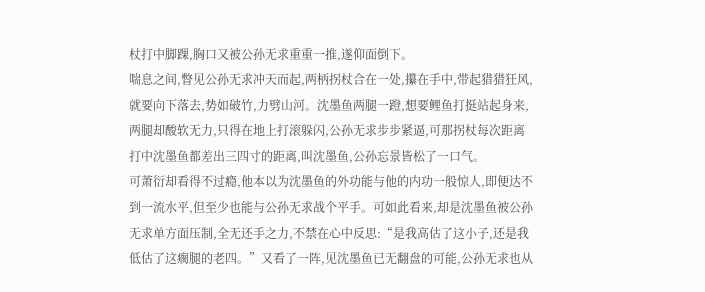杖打中脚踝,胸口又被公孙无求重重一推,遂仰面倒下。
喘息之间,瞥见公孙无求冲天而起,两柄拐杖合在一处,攥在手中,带起猎猎狂风,就要向下落去,势如破竹,力劈山河。沈墨鱼两腿一蹬,想要鲤鱼打挺站起身来,两腿却酸软无力,只得在地上打滚躲闪,公孙无求步步紧逼,可那拐杖每次距离打中沈墨鱼都差出三四寸的距离,叫沈墨鱼,公孙忘景皆松了一口气。
可萧衍却看得不过瘾,他本以为沈墨鱼的外功能与他的内功一般惊人,即便达不到一流水平,但至少也能与公孙无求战个平手。可如此看来,却是沈墨鱼被公孙无求单方面压制,全无还手之力,不禁在心中反思:“是我高估了这小子,还是我低估了这瘸腿的老四。”又看了一阵,见沈墨鱼已无翻盘的可能,公孙无求也从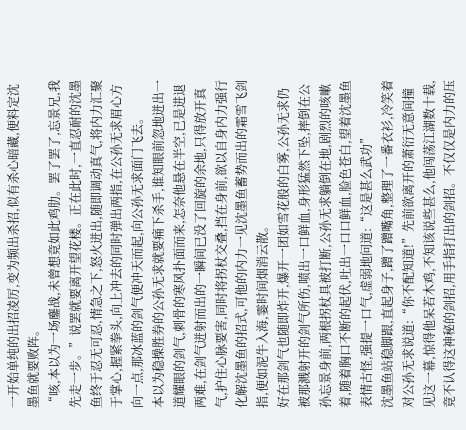一开始单纯的出招凌厉,变为频出杀招,似有杀心暗藏,便料定沈墨鱼就要败阵。
“咳,本以为一场鏖战,未曾想竟如此鸡肋。罢了罢了,忘景兄,我先走一步。”说罢就要离开望花楼。正在此时,一直忍耐的沈墨鱼终于忍无可忍,情急之下,怒火迸出,随即调动真气,将内力汇聚于掌心,握紧拳头,向上冲去的同时弹出两指,在公孙无求眉心方向一点,那冰蓝的剑气便冲天而起,向公孙无求面门飞去。
本以为稳操胜券的公孙无求就要痛下杀手,谁知眼前忽地迸出一道耀眼的剑气,刺骨的寒风扑面而来,怎奈他悬在半空,已是进退两难,在剑气迸射而出的一瞬间已没了回旋的余地,只得放开真气,护住心脉要害,同时将拐杖交叠,挡在身前,欲以自身内力强行化解沈墨鱼的招式,可他的内力一见沈墨鱼蓄势而出的霜雪飞剑指,便如泥牛入海,霎时间烟消云散。
好在那剑气也随即炸开,爆开一团如雪花般的白雾,公孙无求仍被那溅射开的剑气所伤,喷出一口鲜血,身形猛然下坠,摔倒在公孙忘景身前,两根拐杖具被打断,公孙无求躺倒在地,剧烈的咳嗽着,随着胸口不断的起伏,吐出一口口鲜血,脸色苍白,望着沈墨鱼表情古怪,强提一口气,虚弱地问道:“这是甚么武功”
沈墨鱼站稳脚跟,直起身子,蹭了蹭嘴角,整理了一番衣衫,冷笑着对公孙无求说道:“你不配知道!”先前欲离开的萧衍无意间撞见这一幕,惊得他呆若木鸡,不知该说些甚么,他闯荡江湖数十载,竟不认得这神秘的剑招,用手指打出的剑招。不仅仅是内力的压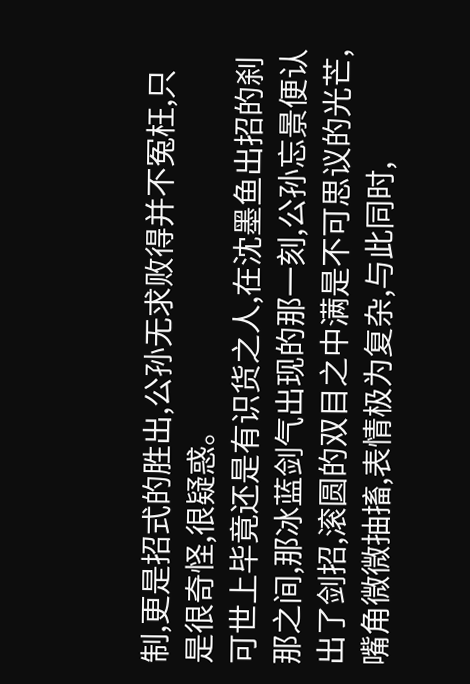制,更是招式的胜出,公孙无求败得并不冤枉,只是很奇怪,很疑惑。
可世上毕竟还是有识货之人,在沈墨鱼出招的刹那之间,那冰蓝剑气出现的那一刻,公孙忘景便认出了剑招,滚圆的双目之中满是不可思议的光芒,嘴角微微抽搐,表情极为复杂,与此同时,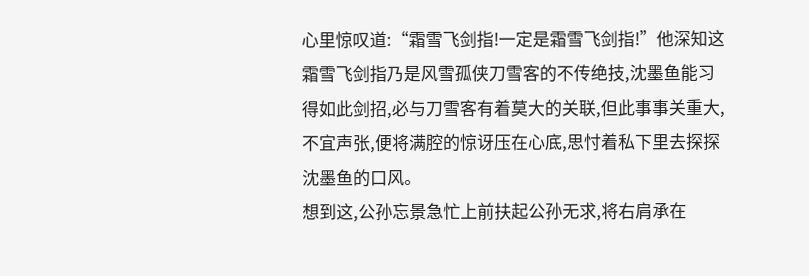心里惊叹道:“霜雪飞剑指!一定是霜雪飞剑指!”他深知这霜雪飞剑指乃是风雪孤侠刀雪客的不传绝技,沈墨鱼能习得如此剑招,必与刀雪客有着莫大的关联,但此事事关重大,不宜声张,便将满腔的惊讶压在心底,思忖着私下里去探探沈墨鱼的口风。
想到这,公孙忘景急忙上前扶起公孙无求,将右肩承在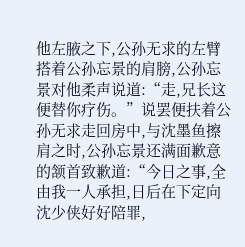他左腋之下,公孙无求的左臂搭着公孙忘景的肩膀,公孙忘景对他柔声说道:“走,兄长这便替你疗伤。”说罢便扶着公孙无求走回房中,与沈墨鱼擦肩之时,公孙忘景还满面歉意的颔首致歉道:“今日之事,全由我一人承担,日后在下定向沈少侠好好陪罪,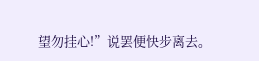望勿挂心!”说罢便快步离去。